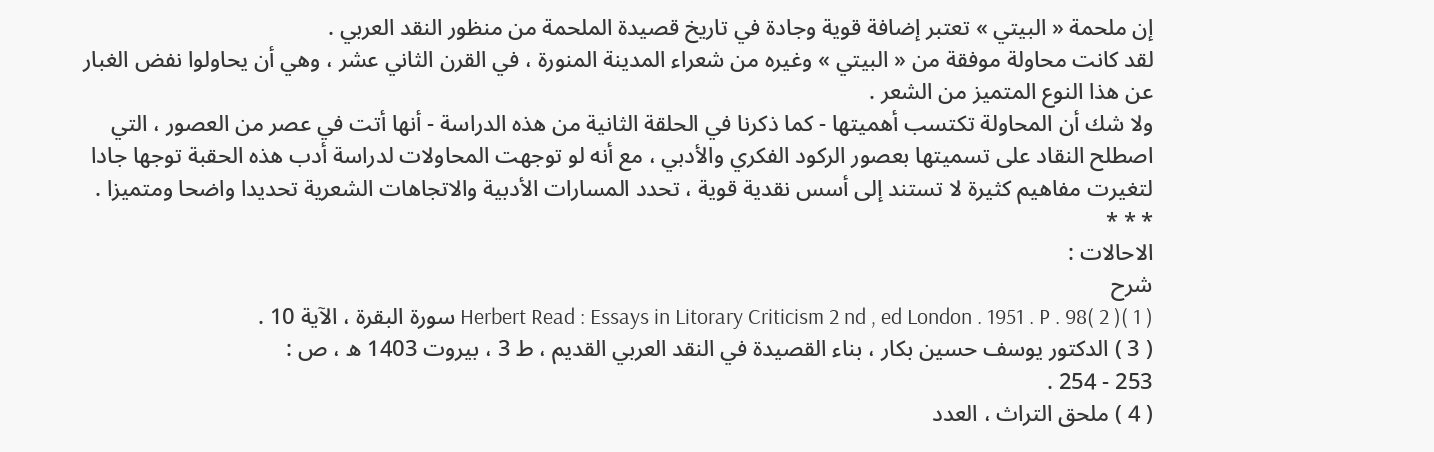إن ملحمة « البيتي » تعتبر إضافة قوية وجادة في تاريخ قصيدة الملحمة من منظور النقد العربي .
لقد كانت محاولة موفقة من « البيتي » وغيره من شعراء المدينة المنورة ، في القرن الثاني عشر ، وهي أن يحاولوا نفض الغبار عن هذا النوع المتميز من الشعر .
ولا شك أن المحاولة تكتسب أهميتها - كما ذكرنا في الحلقة الثانية من هذه الدراسة - أنها أتت في عصر من العصور ، التي اصطلح النقاد على تسميتها بعصور الركود الفكري والأدبي ، مع أنه لو توجهت المحاولات لدراسة أدب هذه الحقبة توجها جادا لتغيرت مفاهيم كثيرة لا تستند إلى أسس نقدية قوية ، تحدد المسارات الأدبية والاتجاهات الشعرية تحديدا واضحا ومتميزا .
* * *
الاحالات :
شرح
( 1 )Herbert Read : Essays in Litorary Criticism 2 nd , ed London . 1951 . P . 98( 2 ) سورة البقرة ، الآية 10 .
( 3 ) الدكتور يوسف حسين بكار ، بناء القصيدة في النقد العربي القديم ، ط 3 ، بيروت 1403 ه ، ص :
253 - 254 .
( 4 ) ملحق التراث ، العدد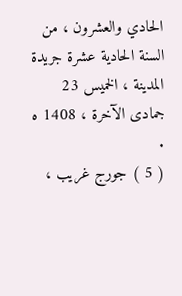الحادي والعشرون ، من السنة الحادية عشرة جريدة المدينة ، الخميس 23 جمادى الآخرة ، 1408 ه .
( 5 ) جورج غريب ،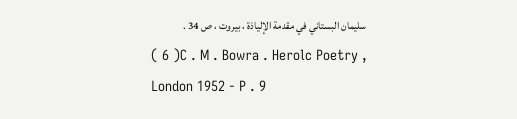سليمان البستاني في مقدمة الإلياذة ، بيروت ، ص 34 .
( 6 )C . M . Bowra . Herolc Poetry , London 1952 - P . 9